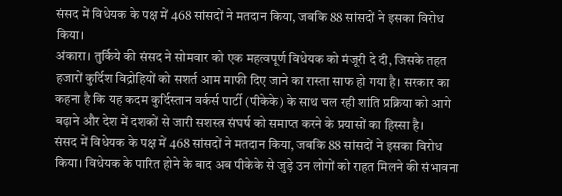संसद में विधेयक के पक्ष में 468 सांसदों ने मतदान किया, जबकि 88 सांसदों ने इसका विरोध किया।
अंकारा। तुर्किये की संसद ने सोमवार को एक महत्वपूर्ण विधेयक को मंजूरी दे दी, जिसके तहत हजारों कुर्दिश विद्रोहियों को सशर्त आम माफी दिए जाने का रास्ता साफ हो गया है। सरकार का कहना है कि यह कदम कुर्दिस्तान वर्कर्स पार्टी (पीकेके) के साथ चल रही शांति प्रक्रिया को आगे बढ़ाने और देश में दशकों से जारी सशस्त्र संघर्ष को समाप्त करने के प्रयासों का हिस्सा है।
संसद में विधेयक के पक्ष में 468 सांसदों ने मतदान किया, जबकि 88 सांसदों ने इसका विरोध किया। विधेयक के पारित होने के बाद अब पीकेके से जुड़े उन लोगों को राहत मिलने की संभावना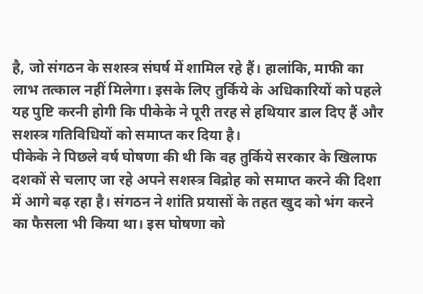है, जो संगठन के सशस्त्र संघर्ष में शामिल रहे हैं। हालांकि, माफी का लाभ तत्काल नहीं मिलेगा। इसके लिए तुर्किये के अधिकारियों को पहले यह पुष्टि करनी होगी कि पीकेके ने पूरी तरह से हथियार डाल दिए हैं और सशस्त्र गतिविधियों को समाप्त कर दिया है।
पीकेके ने पिछले वर्ष घोषणा की थी कि वह तुर्किये सरकार के खिलाफ दशकों से चलाए जा रहे अपने सशस्त्र विद्रोह को समाप्त करने की दिशा में आगे बढ़ रहा है। संगठन ने शांति प्रयासों के तहत खुद को भंग करने का फैसला भी किया था। इस घोषणा को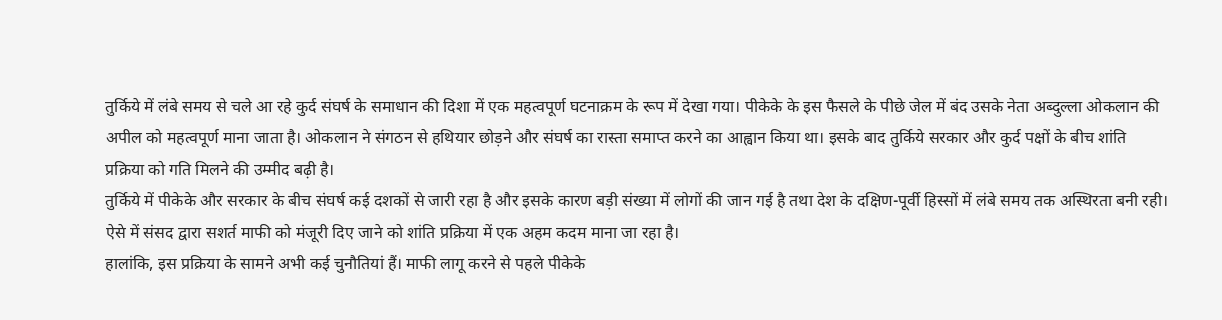तुर्किये में लंबे समय से चले आ रहे कुर्द संघर्ष के समाधान की दिशा में एक महत्वपूर्ण घटनाक्रम के रूप में देखा गया। पीकेके के इस फैसले के पीछे जेल में बंद उसके नेता अब्दुल्ला ओकलान की अपील को महत्वपूर्ण माना जाता है। ओकलान ने संगठन से हथियार छोड़ने और संघर्ष का रास्ता समाप्त करने का आह्वान किया था। इसके बाद तुर्किये सरकार और कुर्द पक्षों के बीच शांति प्रक्रिया को गति मिलने की उम्मीद बढ़ी है।
तुर्किये में पीकेके और सरकार के बीच संघर्ष कई दशकों से जारी रहा है और इसके कारण बड़ी संख्या में लोगों की जान गई है तथा देश के दक्षिण-पूर्वी हिस्सों में लंबे समय तक अस्थिरता बनी रही। ऐसे में संसद द्वारा सशर्त माफी को मंजूरी दिए जाने को शांति प्रक्रिया में एक अहम कदम माना जा रहा है।
हालांकि, इस प्रक्रिया के सामने अभी कई चुनौतियां हैं। माफी लागू करने से पहले पीकेके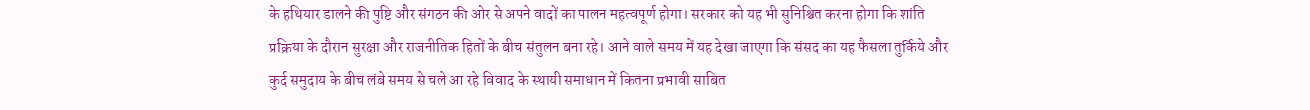के हथियार डालने की पुष्टि और संगठन की ओर से अपने वादों का पालन महत्वपूर्ण होगा। सरकार को यह भी सुनिश्चित करना होगा कि शांति प्रक्रिया के दौरान सुरक्षा और राजनीतिक हितों के बीच संतुलन बना रहे। आने वाले समय में यह देखा जाएगा कि संसद का यह फैसला तुर्किये और कुर्द समुदाय के बीच लंबे समय से चले आ रहे विवाद के स्थायी समाधान में कितना प्रभावी साबित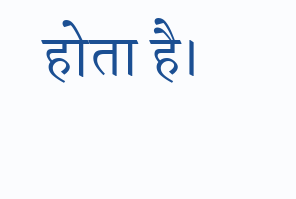होता है।